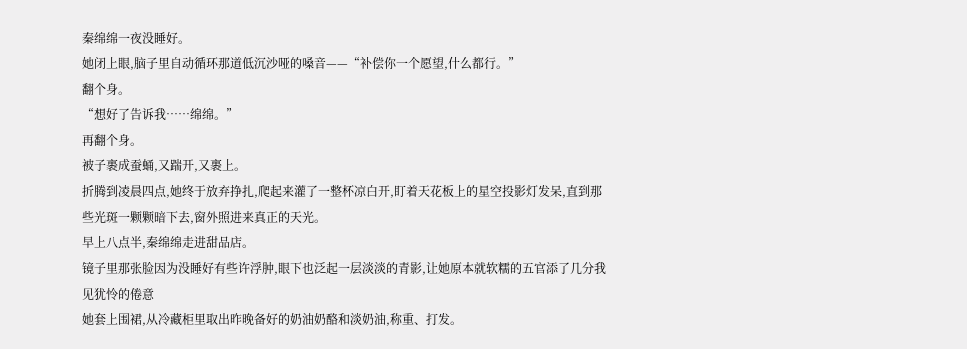秦绵绵一夜没睡好。
她闭上眼,脑子里自动循环那道低沉沙哑的嗓音——“补偿你一个愿望,什么都行。”
翻个身。
“想好了告诉我……绵绵。”
再翻个身。
被子裹成蚕蛹,又踹开,又裹上。
折腾到凌晨四点,她终于放弃挣扎,爬起来灌了一整杯凉白开,盯着天花板上的星空投影灯发呆,直到那些光斑一颗颗暗下去,窗外照进来真正的天光。
早上八点半,秦绵绵走进甜品店。
镜子里那张脸因为没睡好有些许浮肿,眼下也泛起一层淡淡的青影,让她原本就软糯的五官添了几分我见犹怜的倦意
她套上围裙,从冷藏柜里取出昨晚备好的奶油奶酪和淡奶油,称重、打发。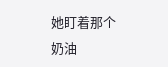她盯着那个奶油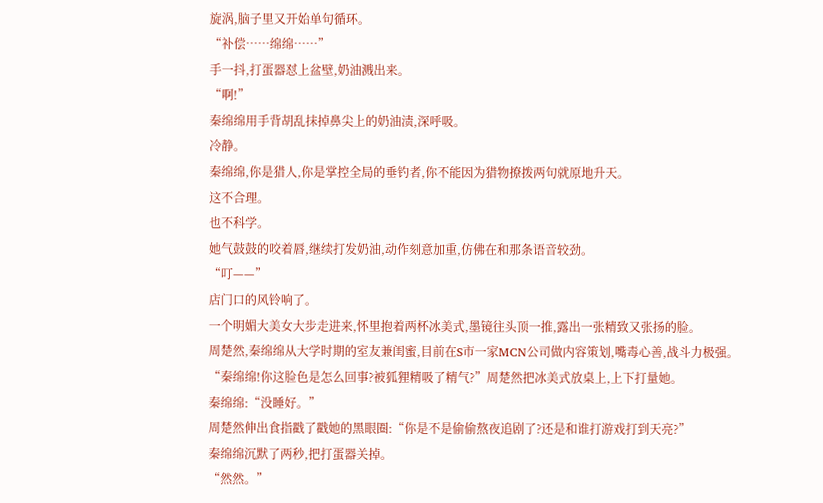旋涡,脑子里又开始单句循环。
“补偿……绵绵……”
手一抖,打蛋器怼上盆壁,奶油溅出来。
“啊!”
秦绵绵用手背胡乱抹掉鼻尖上的奶油渍,深呼吸。
冷静。
秦绵绵,你是猎人,你是掌控全局的垂钓者,你不能因为猎物撩拨两句就原地升天。
这不合理。
也不科学。
她气鼓鼓的咬着唇,继续打发奶油,动作刻意加重,仿佛在和那条语音较劲。
“叮——”
店门口的风铃响了。
一个明媚大美女大步走进来,怀里抱着两杯冰美式,墨镜往头顶一推,露出一张精致又张扬的脸。
周楚然,秦绵绵从大学时期的室友兼闺蜜,目前在S市一家MCN公司做内容策划,嘴毒心善,战斗力极强。
“秦绵绵!你这脸色是怎么回事?被狐狸精吸了精气?”周楚然把冰美式放桌上,上下打量她。
秦绵绵:“没睡好。”
周楚然伸出食指戳了戳她的黑眼圈:“你是不是偷偷熬夜追剧了?还是和谁打游戏打到天亮?”
秦绵绵沉默了两秒,把打蛋器关掉。
“然然。”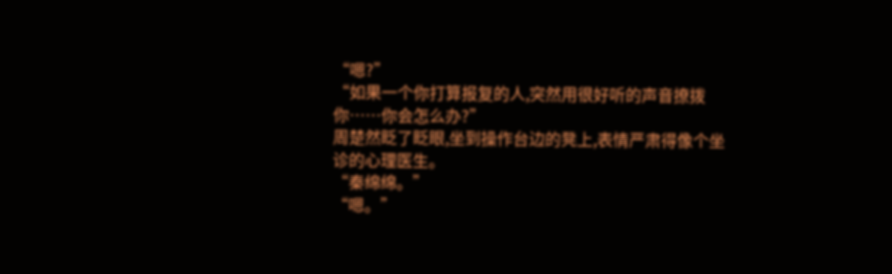“嗯?”
“如果一个你打算报复的人,突然用很好听的声音撩拨你……你会怎么办?”
周楚然眨了眨眼,坐到操作台边的凳上,表情严肃得像个坐诊的心理医生。
“秦绵绵。”
“嗯。”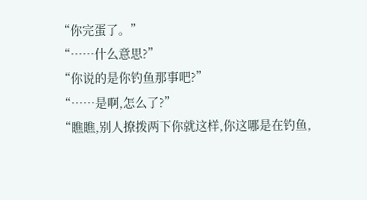“你完蛋了。”
“……什么意思?”
“你说的是你钓鱼那事吧?”
“……是啊,怎么了?”
“瞧瞧,别人撩拨两下你就这样,你这哪是在钓鱼,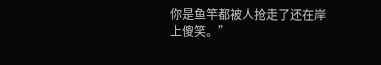你是鱼竿都被人抢走了还在岸上傻笑。”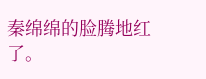秦绵绵的脸腾地红了。